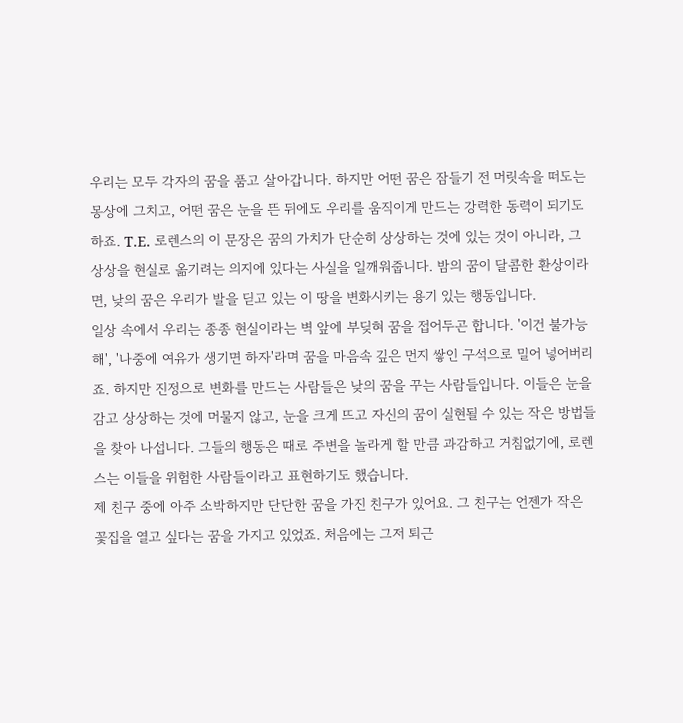우리는 모두 각자의 꿈을 품고 살아갑니다. 하지만 어떤 꿈은 잠들기 전 머릿속을 떠도는 몽상에 그치고, 어떤 꿈은 눈을 뜬 뒤에도 우리를 움직이게 만드는 강력한 동력이 되기도 하죠. T.E. 로렌스의 이 문장은 꿈의 가치가 단순히 상상하는 것에 있는 것이 아니라, 그 상상을 현실로 옮기려는 의지에 있다는 사실을 일깨워줍니다. 밤의 꿈이 달콤한 환상이라면, 낮의 꿈은 우리가 발을 딛고 있는 이 땅을 변화시키는 용기 있는 행동입니다.
일상 속에서 우리는 종종 현실이라는 벽 앞에 부딪혀 꿈을 접어두곤 합니다. '이건 불가능해', '나중에 여유가 생기면 하자'라며 꿈을 마음속 깊은 먼지 쌓인 구석으로 밀어 넣어버리죠. 하지만 진정으로 변화를 만드는 사람들은 낮의 꿈을 꾸는 사람들입니다. 이들은 눈을 감고 상상하는 것에 머물지 않고, 눈을 크게 뜨고 자신의 꿈이 실현될 수 있는 작은 방법들을 찾아 나섭니다. 그들의 행동은 때로 주변을 놀라게 할 만큼 과감하고 거침없기에, 로렌스는 이들을 위험한 사람들이라고 표현하기도 했습니다.
제 친구 중에 아주 소박하지만 단단한 꿈을 가진 친구가 있어요. 그 친구는 언젠가 작은 꽃집을 열고 싶다는 꿈을 가지고 있었죠. 처음에는 그저 퇴근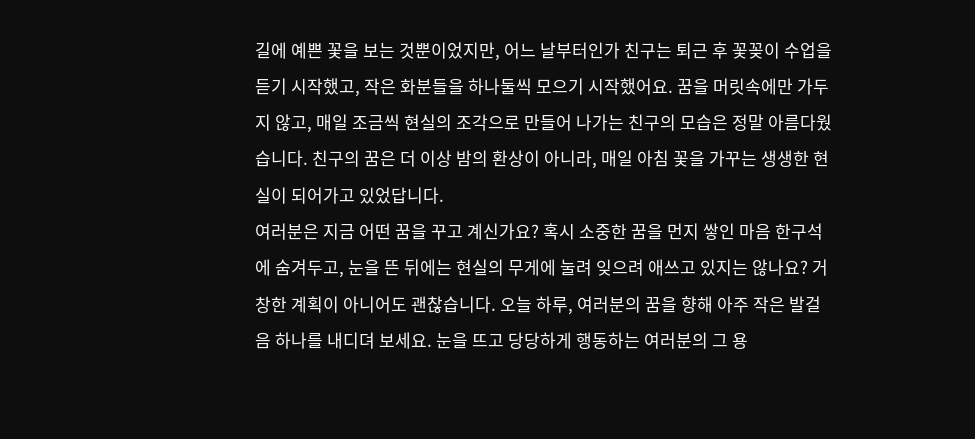길에 예쁜 꽃을 보는 것뿐이었지만, 어느 날부터인가 친구는 퇴근 후 꽃꽂이 수업을 듣기 시작했고, 작은 화분들을 하나둘씩 모으기 시작했어요. 꿈을 머릿속에만 가두지 않고, 매일 조금씩 현실의 조각으로 만들어 나가는 친구의 모습은 정말 아름다웠습니다. 친구의 꿈은 더 이상 밤의 환상이 아니라, 매일 아침 꽃을 가꾸는 생생한 현실이 되어가고 있었답니다.
여러분은 지금 어떤 꿈을 꾸고 계신가요? 혹시 소중한 꿈을 먼지 쌓인 마음 한구석에 숨겨두고, 눈을 뜬 뒤에는 현실의 무게에 눌려 잊으려 애쓰고 있지는 않나요? 거창한 계획이 아니어도 괜찮습니다. 오늘 하루, 여러분의 꿈을 향해 아주 작은 발걸음 하나를 내디뎌 보세요. 눈을 뜨고 당당하게 행동하는 여러분의 그 용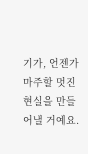기가, 언젠가 마주할 멋진 현실을 만들어낼 거예요.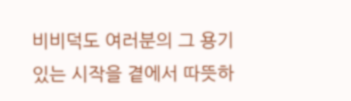비비덕도 여러분의 그 용기 있는 시작을 곁에서 따뜻하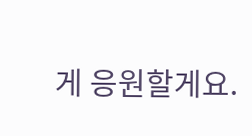게 응원할게요.